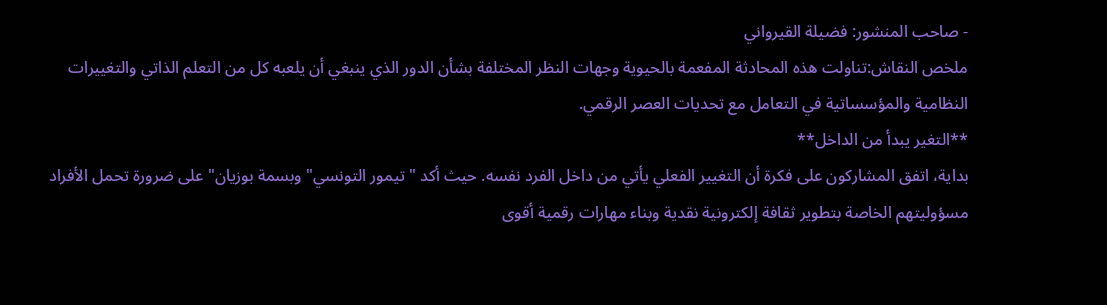- صاحب المنشور: فضيلة القيرواني
ملخص النقاش:تناولت هذه المحادثة المفعمة بالحيوية وجهات النظر المختلفة بشأن الدور الذي ينبغي أن يلعبه كل من التعلم الذاتي والتغييرات النظامية والمؤسساتية في التعامل مع تحديات العصر الرقمي.
**التغير يبدأ من الداخل**
بداية، اتفق المشاركون على فكرة أن التغيير الفعلي يأتي من داخل الفرد نفسه. حيث أكد "تيمور التونسي" وبسمة بوزيان" على ضرورة تحمل الأفراد مسؤوليتهم الخاصة بتطوير ثقافة إلكترونية نقدية وبناء مهارات رقمية أقوى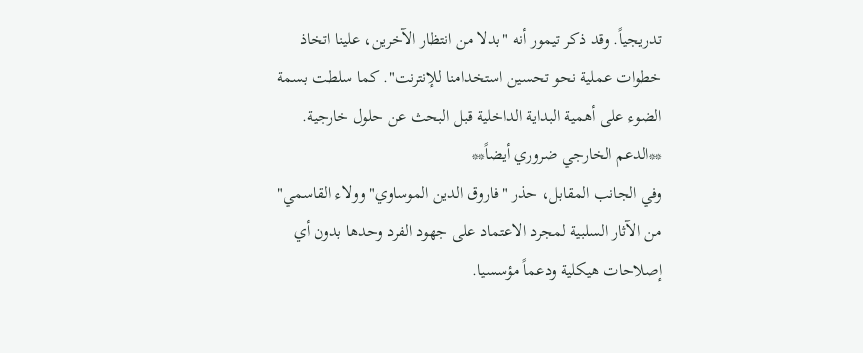تدريجياً. وقد ذكر تيمور أنه "بدلا من انتظار الآخرين، علينا اتخاذ خطوات عملية نحو تحسين استخدامنا للإنترنت". كما سلطت بسمة الضوء على أهمية البداية الداخلية قبل البحث عن حلول خارجية.
**الدعم الخارجي ضروري أيضاً**
وفي الجانب المقابل، حذر "فاروق الدين الموساوي" وولاء القاسمي" من الآثار السلبية لمجرد الاعتماد على جهود الفرد وحدها بدون أي إصلاحات هيكلية ودعماً مؤسسيا.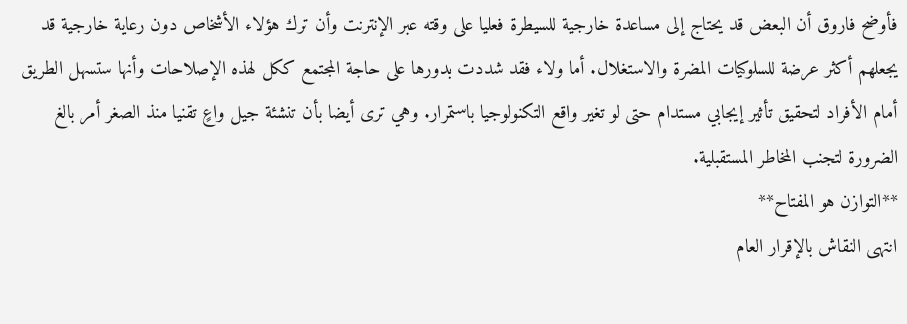فأوضح فاروق أن البعض قد يحتاج إلى مساعدة خارجية للسيطرة فعليا على وقته عبر الإنترنت وأن ترك هؤلاء الأشخاص دون رعاية خارجية قد يجعلهم أكثر عرضة للسلوكيات المضرة والاستغلال. أما ولاء فقد شددت بدورها على حاجة المجتمع ككل لهذه الإصلاحات وأنها ستسهل الطريق أمام الأفراد لتحقيق تأثير إيجابي مستدام حتى لو تغير واقع التكنولوجيا باستمرار. وهي ترى أيضا بأن تنشئة جيل واعٍ تقنيا منذ الصغر أمر بالغ الضرورة لتجنب المخاطر المستقبلية.
**التوازن هو المفتاح**
انتهى النقاش بالإقرار العام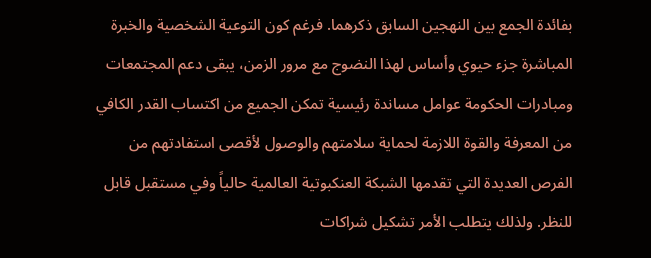بفائدة الجمع بين النهجين السابق ذكرهما. فرغم كون التوعية الشخصية والخبرة المباشرة جزء حيوي وأساس لهذا النضوج مع مرور الزمن، يبقى دعم المجتمعات ومبادرات الحكومة عوامل مساندة رئيسية تمكن الجميع من اكتساب القدر الكافي من المعرفة والقوة اللازمة لحماية سلامتهم والوصول لأقصى استفادتهم من الفرص العديدة التي تقدمها الشبكة العنكبوتية العالمية حالياً وفي مستقبل قابل للنظر. ولذلك يتطلب الأمر تشكيل شراكات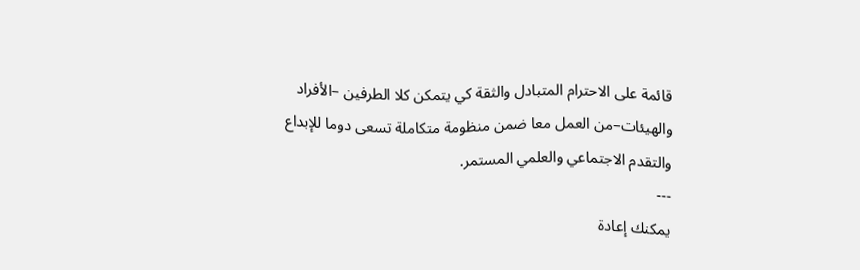قائمة على الاحترام المتبادل والثقة كي يتمكن كلا الطرفين –الأفراد والهيئات–من العمل معا ضمن منظومة متكاملة تسعى دوما للإبداع والتقدم الاجتماعي والعلمي المستمر.
---
يمكنك إعادة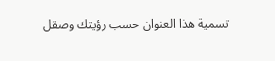تسمية هذا العنوان حسب رؤيتك وصقل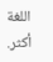اللغة أكثر.